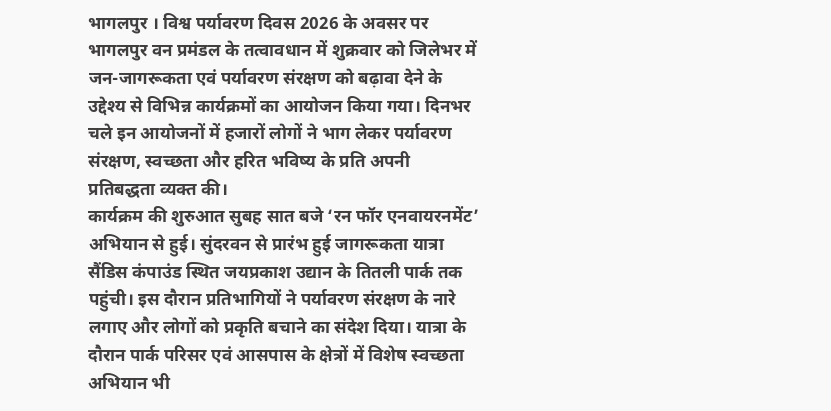भागलपुर । विश्व पर्यावरण दिवस 2026 के अवसर पर भागलपुर वन प्रमंडल के तत्वावधान में शुक्रवार को जिलेभर में जन-जागरूकता एवं पर्यावरण संरक्षण को बढ़ावा देने के उद्देश्य से विभिन्न कार्यक्रमों का आयोजन किया गया। दिनभर चले इन आयोजनों में हजारों लोगों ने भाग लेकर पर्यावरण संरक्षण, स्वच्छता और हरित भविष्य के प्रति अपनी प्रतिबद्धता व्यक्त की।
कार्यक्रम की शुरुआत सुबह सात बजे ‘रन फॉर एनवायरनमेंट’ अभियान से हुई। सुंदरवन से प्रारंभ हुई जागरूकता यात्रा सैंडिस कंपाउंड स्थित जयप्रकाश उद्यान के तितली पार्क तक पहुंची। इस दौरान प्रतिभागियों ने पर्यावरण संरक्षण के नारे लगाए और लोगों को प्रकृति बचाने का संदेश दिया। यात्रा के दौरान पार्क परिसर एवं आसपास के क्षेत्रों में विशेष स्वच्छता अभियान भी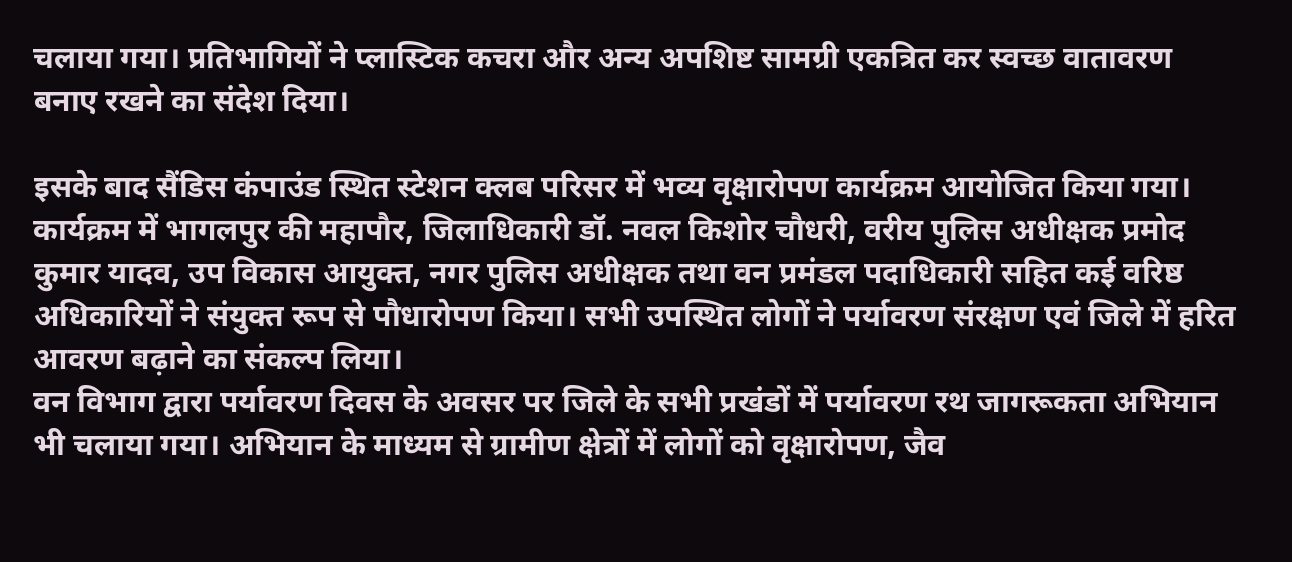चलाया गया। प्रतिभागियों ने प्लास्टिक कचरा और अन्य अपशिष्ट सामग्री एकत्रित कर स्वच्छ वातावरण बनाए रखने का संदेश दिया।

इसके बाद सैंडिस कंपाउंड स्थित स्टेशन क्लब परिसर में भव्य वृक्षारोपण कार्यक्रम आयोजित किया गया। कार्यक्रम में भागलपुर की महापौर, जिलाधिकारी डॉ. नवल किशोर चौधरी, वरीय पुलिस अधीक्षक प्रमोद कुमार यादव, उप विकास आयुक्त, नगर पुलिस अधीक्षक तथा वन प्रमंडल पदाधिकारी सहित कई वरिष्ठ अधिकारियों ने संयुक्त रूप से पौधारोपण किया। सभी उपस्थित लोगों ने पर्यावरण संरक्षण एवं जिले में हरित आवरण बढ़ाने का संकल्प लिया।
वन विभाग द्वारा पर्यावरण दिवस के अवसर पर जिले के सभी प्रखंडों में पर्यावरण रथ जागरूकता अभियान भी चलाया गया। अभियान के माध्यम से ग्रामीण क्षेत्रों में लोगों को वृक्षारोपण, जैव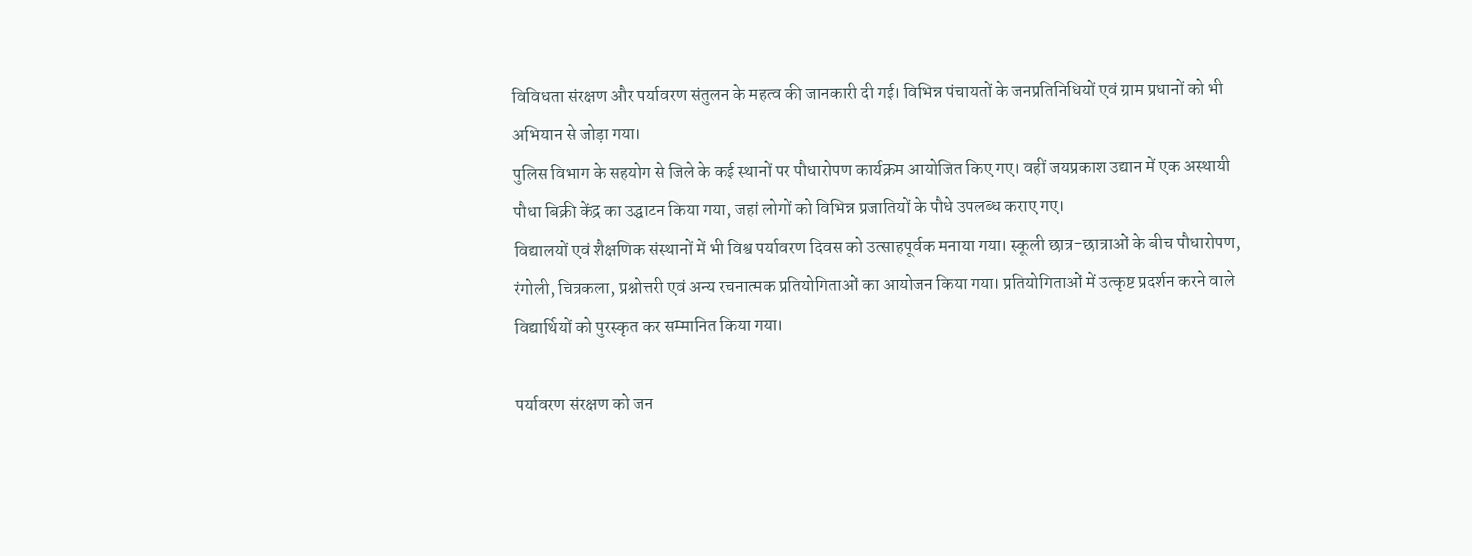विविधता संरक्षण और पर्यावरण संतुलन के महत्व की जानकारी दी गई। विभिन्न पंचायतों के जनप्रतिनिधियों एवं ग्राम प्रधानों को भी अभियान से जोड़ा गया।
पुलिस विभाग के सहयोग से जिले के कई स्थानों पर पौधारोपण कार्यक्रम आयोजित किए गए। वहीं जयप्रकाश उद्यान में एक अस्थायी पौधा बिक्री केंद्र का उद्घाटन किया गया, जहां लोगों को विभिन्न प्रजातियों के पौधे उपलब्ध कराए गए।
विद्यालयों एवं शैक्षणिक संस्थानों में भी विश्व पर्यावरण दिवस को उत्साहपूर्वक मनाया गया। स्कूली छात्र-छात्राओं के बीच पौधारोपण, रंगोली, चित्रकला, प्रश्नोत्तरी एवं अन्य रचनात्मक प्रतियोगिताओं का आयोजन किया गया। प्रतियोगिताओं में उत्कृष्ट प्रदर्शन करने वाले विद्यार्थियों को पुरस्कृत कर सम्मानित किया गया।

पर्यावरण संरक्षण को जन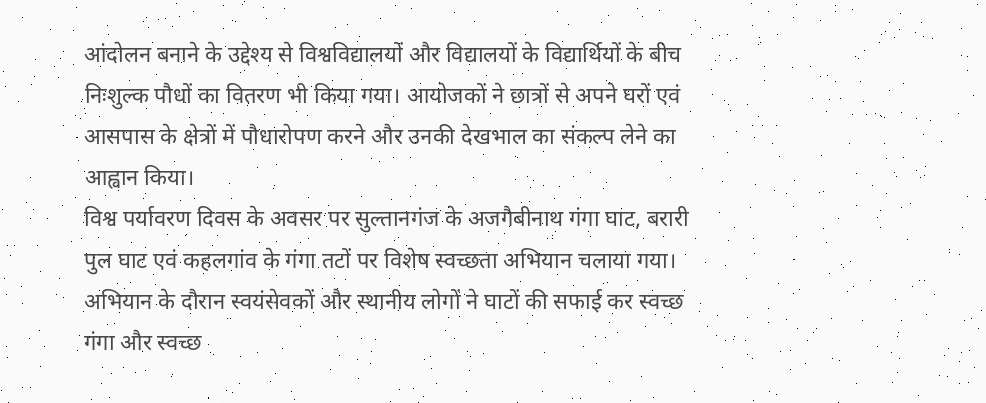आंदोलन बनाने के उद्देश्य से विश्वविद्यालयों और विद्यालयों के विद्यार्थियों के बीच निःशुल्क पौधों का वितरण भी किया गया। आयोजकों ने छात्रों से अपने घरों एवं आसपास के क्षेत्रों में पौधारोपण करने और उनकी देखभाल का संकल्प लेने का आह्वान किया।
विश्व पर्यावरण दिवस के अवसर पर सुल्तानगंज के अजगैबीनाथ गंगा घाट, बरारी पुल घाट एवं कहलगांव के गंगा तटों पर विशेष स्वच्छता अभियान चलाया गया। अभियान के दौरान स्वयंसेवकों और स्थानीय लोगों ने घाटों की सफाई कर स्वच्छ गंगा और स्वच्छ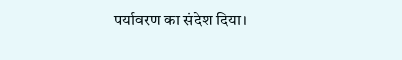पर्यावरण का संदेश दिया।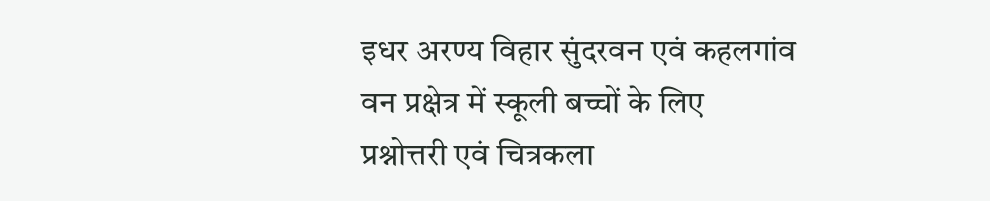इधर अरण्य विहार सुंदरवन एवं कहलगांव वन प्रक्षेत्र में स्कूली बच्चों के लिए प्रश्नोत्तरी एवं चित्रकला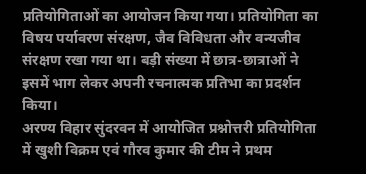प्रतियोगिताओं का आयोजन किया गया। प्रतियोगिता का विषय पर्यावरण संरक्षण, जैव विविधता और वन्यजीव संरक्षण रखा गया था। बड़ी संख्या में छात्र-छात्राओं ने इसमें भाग लेकर अपनी रचनात्मक प्रतिभा का प्रदर्शन किया।
अरण्य विहार सुंदरवन में आयोजित प्रश्नोत्तरी प्रतियोगिता में खुशी विक्रम एवं गौरव कुमार की टीम ने प्रथम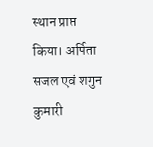स्थान प्राप्त किया। अर्पिता सजल एवं शगुन कुमारी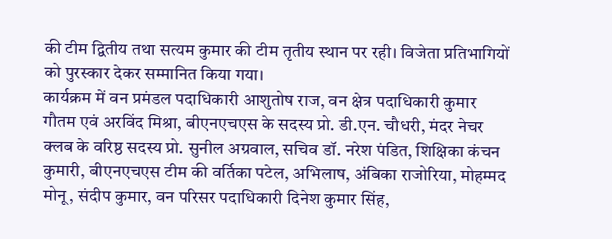की टीम द्वितीय तथा सत्यम कुमार की टीम तृतीय स्थान पर रही। विजेता प्रतिभागियों को पुरस्कार देकर सम्मानित किया गया।
कार्यक्रम में वन प्रमंडल पदाधिकारी आशुतोष राज, वन क्षेत्र पदाधिकारी कुमार गौतम एवं अरविंद मिश्रा, बीएनएचएस के सदस्य प्रो. डी.एन. चौधरी, मंदर नेचर क्लब के वरिष्ठ सदस्य प्रो. सुनील अग्रवाल, सचिव डॉ. नरेश पंडित, शिक्षिका कंचन कुमारी, बीएनएचएस टीम की वर्तिका पटेल, अभिलाष, अंबिका राजोरिया, मोहम्मद मोनू, संदीप कुमार, वन परिसर पदाधिकारी दिनेश कुमार सिंह,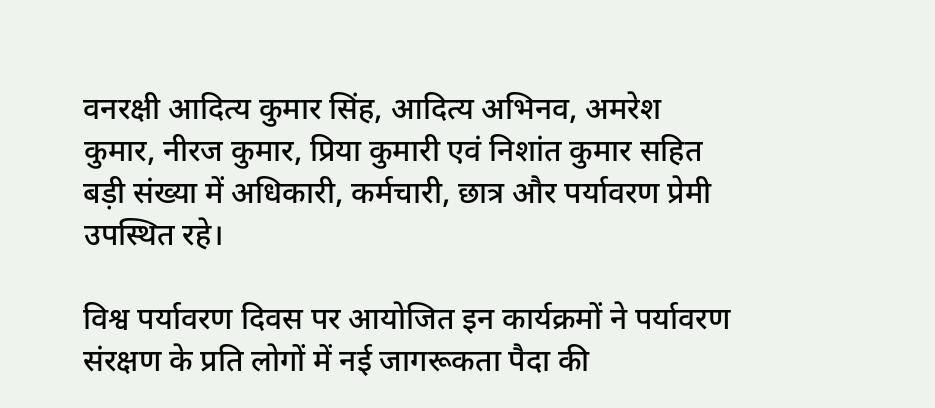वनरक्षी आदित्य कुमार सिंह, आदित्य अभिनव, अमरेश कुमार, नीरज कुमार, प्रिया कुमारी एवं निशांत कुमार सहित बड़ी संख्या में अधिकारी, कर्मचारी, छात्र और पर्यावरण प्रेमी उपस्थित रहे।

विश्व पर्यावरण दिवस पर आयोजित इन कार्यक्रमों ने पर्यावरण संरक्षण के प्रति लोगों में नई जागरूकता पैदा की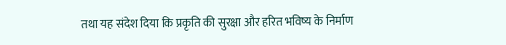तथा यह संदेश दिया कि प्रकृति की सुरक्षा और हरित भविष्य के निर्माण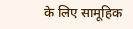के लिए सामूहिक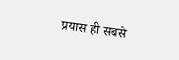प्रयास ही सबसे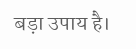बड़ा उपाय है।